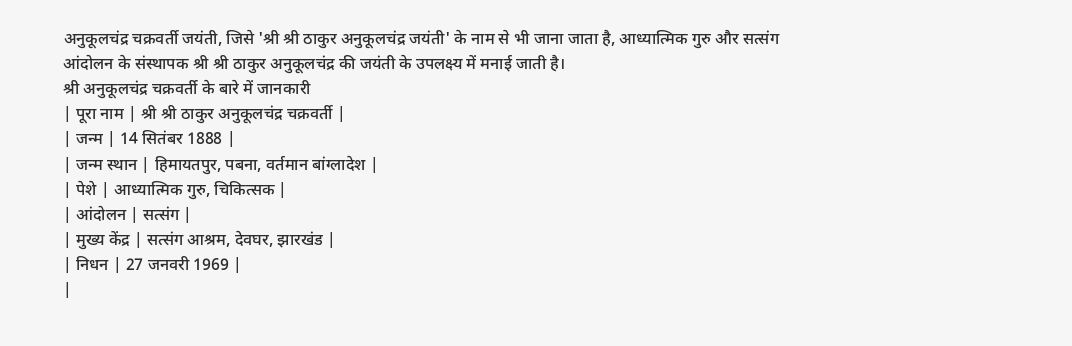अनुकूलचंद्र चक्रवर्ती जयंती, जिसे 'श्री श्री ठाकुर अनुकूलचंद्र जयंती' के नाम से भी जाना जाता है, आध्यात्मिक गुरु और सत्संग आंदोलन के संस्थापक श्री श्री ठाकुर अनुकूलचंद्र की जयंती के उपलक्ष्य में मनाई जाती है।
श्री अनुकूलचंद्र चक्रवर्ती के बारे में जानकारी
| पूरा नाम | श्री श्री ठाकुर अनुकूलचंद्र चक्रवर्ती |
| जन्म | 14 सितंबर 1888 |
| जन्म स्थान | हिमायतपुर, पबना, वर्तमान बांग्लादेश |
| पेशे | आध्यात्मिक गुरु, चिकित्सक |
| आंदोलन | सत्संग |
| मुख्य केंद्र | सत्संग आश्रम, देवघर, झारखंड |
| निधन | 27 जनवरी 1969 |
|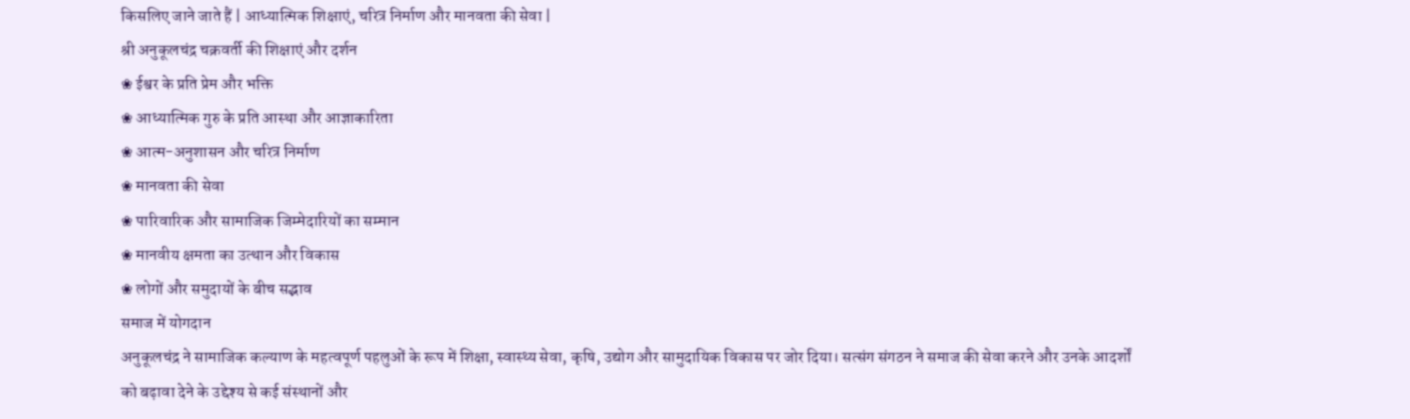किसलिए जाने जाते हैं | आध्यात्मिक शिक्षाएं, चरित्र निर्माण और मानवता की सेवा |
श्री अनुकूलचंद्र चक्रवर्ती की शिक्षाएं और दर्शन
❀ ईश्वर के प्रति प्रेम और भक्ति
❀ आध्यात्मिक गुरु के प्रति आस्था और आज्ञाकारिता
❀ आत्म-अनुशासन और चरित्र निर्माण
❀ मानवता की सेवा
❀ पारिवारिक और सामाजिक जिम्मेदारियों का सम्मान
❀ मानवीय क्षमता का उत्थान और विकास
❀ लोगों और समुदायों के बीच सद्भाव
समाज में योगदान
अनुकूलचंद्र ने सामाजिक कल्याण के महत्वपूर्ण पहलुओं के रूप में शिक्षा, स्वास्थ्य सेवा, कृषि, उद्योग और सामुदायिक विकास पर जोर दिया। सत्संग संगठन ने समाज की सेवा करने और उनके आदर्शों को बढ़ावा देने के उद्देश्य से कई संस्थानों और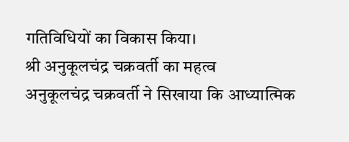गतिविधियों का विकास किया।
श्री अनुकूलचंद्र चक्रवर्ती का महत्व
अनुकूलचंद्र चक्रवर्ती ने सिखाया कि आध्यात्मिक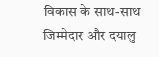विकास के साथ-साथ जिम्मेदार और दयालु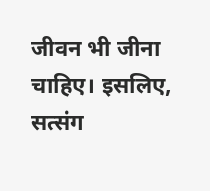जीवन भी जीना चाहिए। इसलिए, सत्संग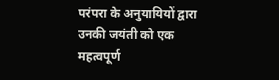परंपरा के अनुयायियों द्वारा उनकी जयंती को एक महत्वपूर्ण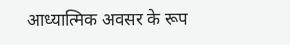आध्यात्मिक अवसर के रूप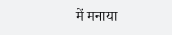में मनाया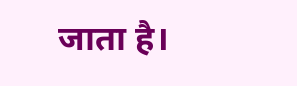जाता है।